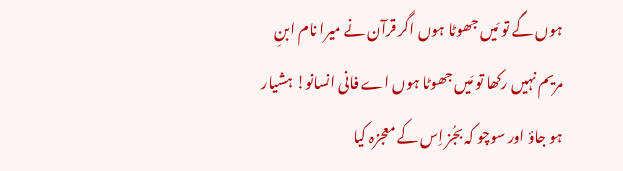ہوں گے تو مَیں جھوٹا ہوں اگر قرآن نے میرا نام ابنِ مریم نہیں رکھا تو مَیں جھوٹا ہوں اے فانی انسانو! ہشیار ہو جاؤ اور سوچو کہ بجُز اِس کے معجزہ کیا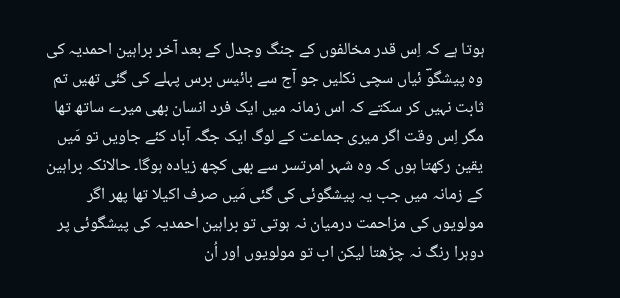ہوتا ہے کہ اِس قدر مخالفوں کے جنگ وجدل کے بعد آخر براہین احمدیہ کی وہ پیشگوؔ ئیاں سچی نکلیں جو آج سے بائیس برس پہلے کی گئی تھیں تم ثابت نہیں کر سکتے کہ اس زمانہ میں ایک فرد انسان بھی میرے ساتھ تھا مگر اِس وقت اگر میری جماعت کے لوگ ایک جگہ آباد کئے جاویں تو مَیں یقین رکھتا ہوں کہ وہ شہر امرتسر سے بھی کچھ زیادہ ہوگا۔ حالانکہ براہین کے زمانہ میں جب یہ پیشگوئی کی گئی مَیں صرف اکیلا تھا پھر اگر مولویوں کی مزاحمت درمیان نہ ہوتی تو براہین احمدیہ کی پیشگوئی پر دوہرا رنگ نہ چڑھتا لیکن اب تو مولویوں اور اُن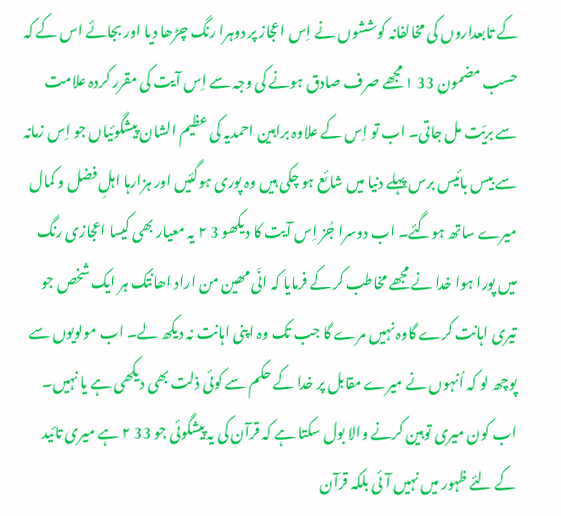کے تابعداروں کی مخالفانہ کوششوں نے اِس اعجاز پر دوہرا رنگ چڑھا دیا اور بجائے اس کے کہ حسب مضمون 33 ۱ مجھے صرف صادق ہونے کی وجہ سے اِس آیت کی مقرر کردہ علامت سے بریّت مل جاتی۔ اب تو اِس کے علاوہ براہین احمدیہ کی عظیم الشان پیشگوئیاں جو اِس زمانہ سے بیس بائیس برس پہلے دنیا میں شائع ہو چکی ہیں وہ پوری ہوگئیں اور ہزارہا اہلِ فضل و کمال میرے ساتھ ہوگئے۔ اب دوسرا جُز اِس آیت کا دیکھو 3 ۲ یہ معیار بھی کیسا اعجازی رنگ میں پورا ہوا خدا نے مجھے مخاطب کر کے فرمایا کہ انّی مھین من اراد اھانتک ہر ایک شخص جو تیری اہانت کرے گاوہ نہیں مرے گا جب تک وہ اپنی اہانت نہ دیکھ لے۔ اب مولویوں سے پوچھ لو کہ اُنہوں نے میرے مقابل پر خدا کے حکم سے کوئی ذلت بھی دیکھی ہے یا نہیں۔ اب کون میری توہین کرنے والا بول سکتا ہے کہ قرآن کی یہ پیشگوئی جو 33 ۲ ہے میری تائید کے لئے ظہور میں نہیں آئی بلکہ قرآن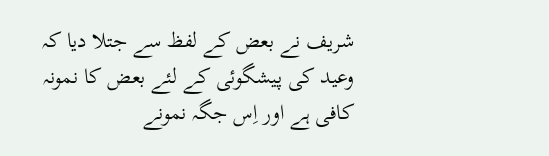شریف نے بعض کے لفظ سے جتلا دیا کہ وعید کی پیشگوئی کے لئے بعض کا نمونہ کافی ہے اور اِس جگہ نمونے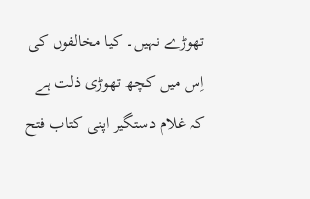تھوڑے نہیں۔ کیا مخالفوں کی اِس میں کچھ تھوڑی ذلت ہے کہ غلام دستگیر اپنی کتاب فتح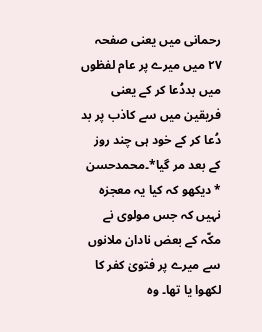رحمانی میں یعنی صفحہ ۲۷ میں میرے پر عام لفظوں میں بددُعا کر کے یعنی فریقین میں سے کاذب پر بد دُعا کر کے خود ہی چند روز کے بعد مر گیا*۔محمدحسن
* دیکھو کہ کیا یہ معجزہ نہیں کہ جس مولوی نے مکّہ کے بعض نادان ملانوں سے میرے پر فتویٰ کفر کا لکھوا یا تھا۔ وہ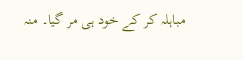مباہلہ کر کے خود ہی مر گیا۔ منہ